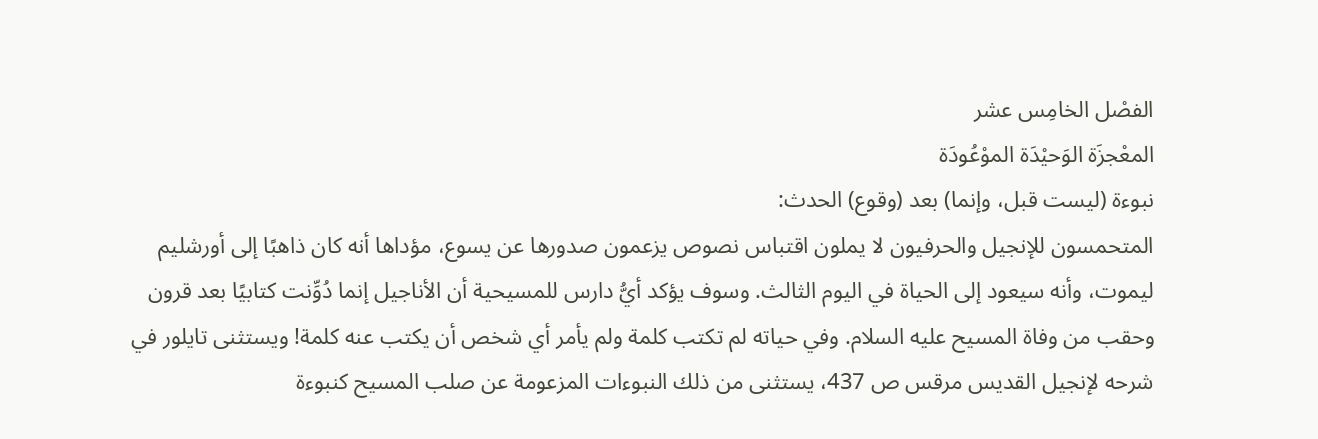الفصْل الخامِس عشر
المعْجزَة الوَحيْدَة الموْعُودَة
نبوءة (ليست قبل، وإنما) بعد (وقوع) الحدث:
المتحمسون للإنجيل والحرفيون لا يملون اقتباس نصوص يزعمون صدورها عن يسوع، مؤداها أنه كان ذاهبًا إلى أورشليم ليموت، وأنه سيعود إلى الحياة في اليوم الثالث. وسوف يؤكد أيُّ دارس للمسيحية أن الأناجيل إنما دُوِّنت كتابيًا بعد قرون وحقب من وفاة المسيح عليه السلام. وفي حياته لم تكتب كلمة ولم يأمر أي شخص أن يكتب عنه كلمة! ويستثنى تايلور في شرحه لإنجيل القديس مرقس ص 437، يستثنى من ذلك النبوءات المزعومة عن صلب المسيح كنبوءة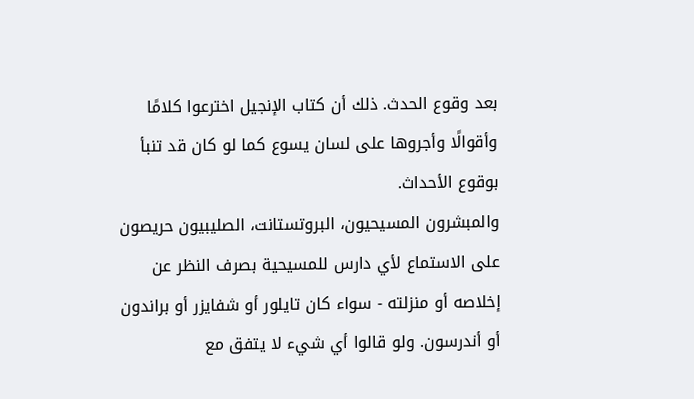بعد وقوع الحدث. ذلك أن كتاب الإنجيل اخترعوا كلامًا وأقوالًا وأجروها على لسان يسوع كما لو كان قد تنبأ بوقوع الأحداث.
والمبشرون المسيحيون، البروتستانت، الصليبيون حريصون على الاستماع لأي دارس للمسيحية بصرف النظر عن إخلاصه أو منزلته - سواء كان تايلور أو شفايزر أو براندون أو أندرسون. ولو قالوا أي شيء لا يتفق مع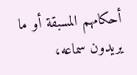أحكامهم المسبقة أو ما يريدون سماعه،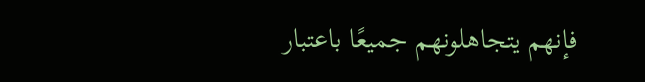فإنهم يتجاهلونهم جميعًا باعتبار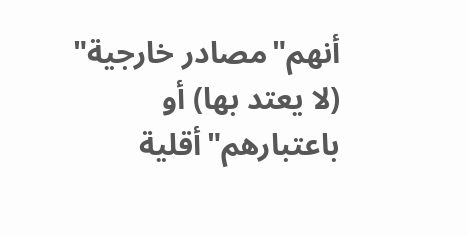أنهم"مصادر خارجية" (لا يعتد بها) أو باعتبارهم"أقلية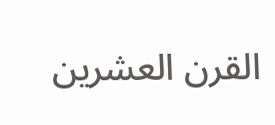القرن العشرين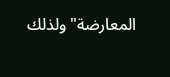المعارضة"ولذلك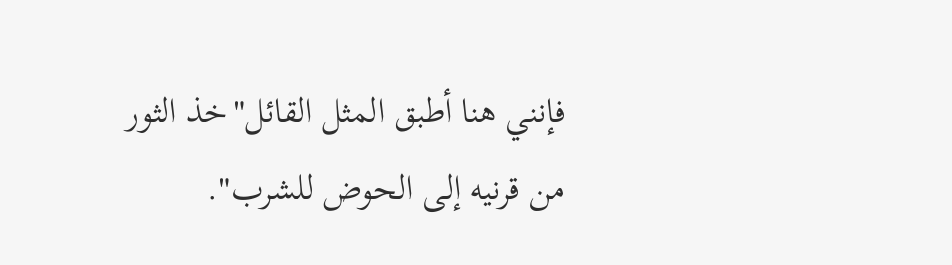فإنني هنا أطبق المثل القائل"خذ الثور من قرنيه إلى الحوض للشرب".